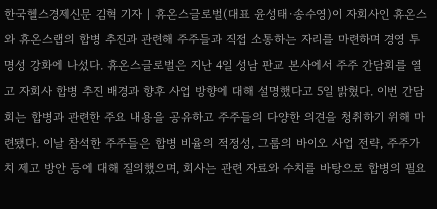한국헬스경제신문 김혁 기자 | 휴온스글로벌(대표 윤성태·송수영)이 자회사인 휴온스와 휴온스랩의 합병 추진과 관련해 주주들과 직접 소통하는 자리를 마련하며 경영 투명성 강화에 나섰다. 휴온스글로벌은 지난 4일 성남 판교 본사에서 주주 간담회를 열고 자회사 합병 추진 배경과 향후 사업 방향에 대해 설명했다고 5일 밝혔다. 이번 간담회는 합병과 관련한 주요 내용을 공유하고 주주들의 다양한 의견을 청취하기 위해 마련됐다. 이날 참석한 주주들은 합병 비율의 적정성, 그룹의 바이오 사업 전략, 주주가치 제고 방안 등에 대해 질의했으며, 회사는 관련 자료와 수치를 바탕으로 합병의 필요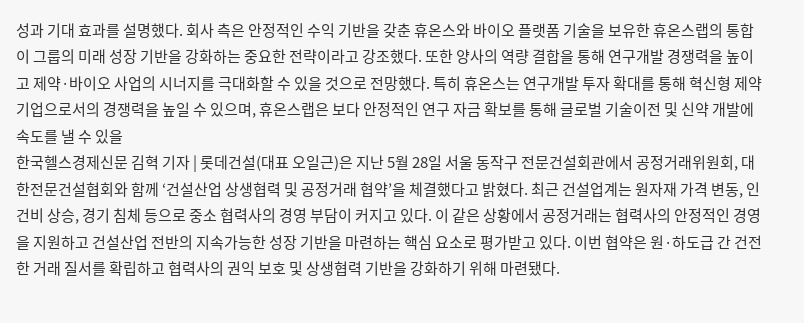성과 기대 효과를 설명했다. 회사 측은 안정적인 수익 기반을 갖춘 휴온스와 바이오 플랫폼 기술을 보유한 휴온스랩의 통합이 그룹의 미래 성장 기반을 강화하는 중요한 전략이라고 강조했다. 또한 양사의 역량 결합을 통해 연구개발 경쟁력을 높이고 제약·바이오 사업의 시너지를 극대화할 수 있을 것으로 전망했다. 특히 휴온스는 연구개발 투자 확대를 통해 혁신형 제약기업으로서의 경쟁력을 높일 수 있으며, 휴온스랩은 보다 안정적인 연구 자금 확보를 통해 글로벌 기술이전 및 신약 개발에 속도를 낼 수 있을
한국헬스경제신문 김혁 기자 | 롯데건설(대표 오일근)은 지난 5월 28일 서울 동작구 전문건설회관에서 공정거래위원회, 대한전문건설협회와 함께 ‘건설산업 상생협력 및 공정거래 협약’을 체결했다고 밝혔다. 최근 건설업계는 원자재 가격 변동, 인건비 상승, 경기 침체 등으로 중소 협력사의 경영 부담이 커지고 있다. 이 같은 상황에서 공정거래는 협력사의 안정적인 경영을 지원하고 건설산업 전반의 지속가능한 성장 기반을 마련하는 핵심 요소로 평가받고 있다. 이번 협약은 원·하도급 간 건전한 거래 질서를 확립하고 협력사의 권익 보호 및 상생협력 기반을 강화하기 위해 마련됐다.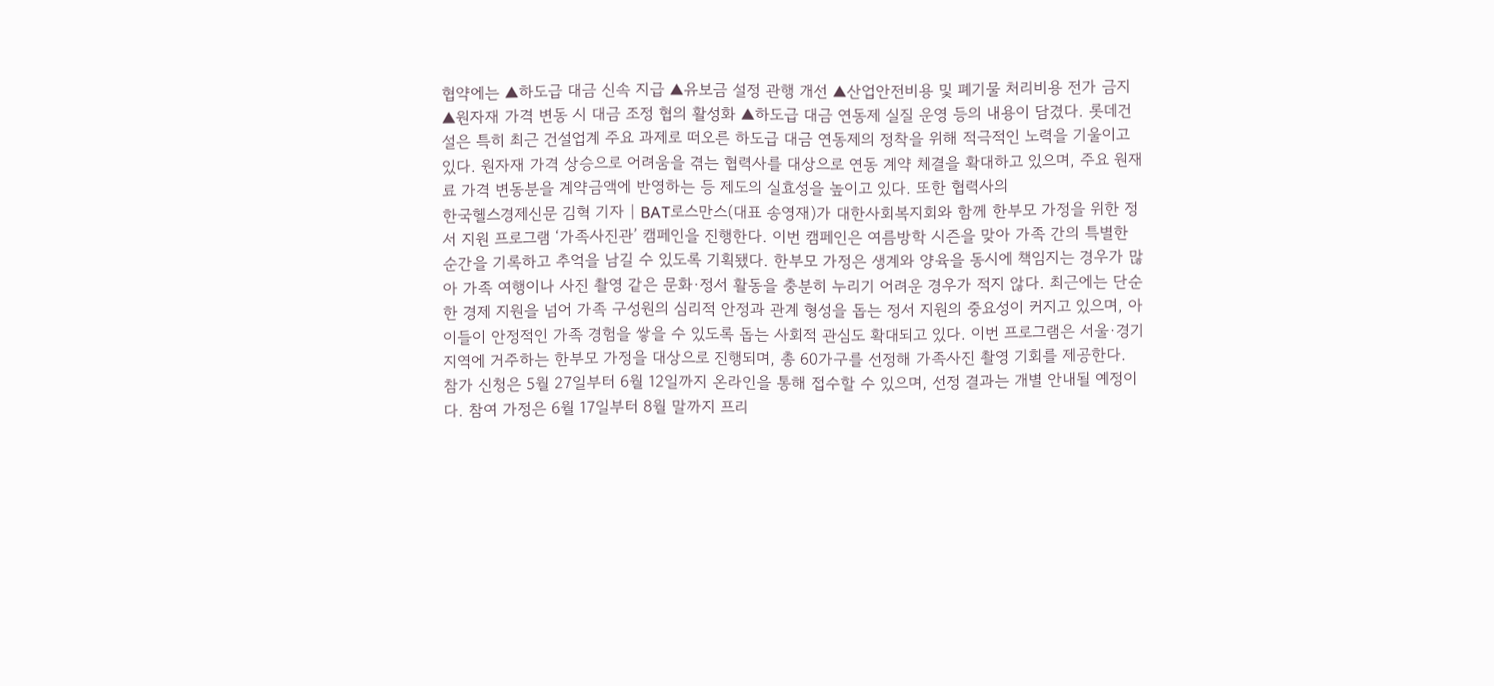협약에는 ▲하도급 대금 신속 지급 ▲유보금 설정 관행 개선 ▲산업안전비용 및 폐기물 처리비용 전가 금지 ▲원자재 가격 변동 시 대금 조정 협의 활성화 ▲하도급 대금 연동제 실질 운영 등의 내용이 담겼다. 롯데건설은 특히 최근 건설업계 주요 과제로 떠오른 하도급 대금 연동제의 정착을 위해 적극적인 노력을 기울이고 있다. 원자재 가격 상승으로 어려움을 겪는 협력사를 대상으로 연동 계약 체결을 확대하고 있으며, 주요 원재료 가격 변동분을 계약금액에 반영하는 등 제도의 실효성을 높이고 있다. 또한 협력사의
한국헬스경제신문 김혁 기자 | BAT로스만스(대표 송영재)가 대한사회복지회와 함께 한부모 가정을 위한 정서 지원 프로그램 ‘가족사진관’ 캠페인을 진행한다. 이번 캠페인은 여름방학 시즌을 맞아 가족 간의 특별한 순간을 기록하고 추억을 남길 수 있도록 기획됐다. 한부모 가정은 생계와 양육을 동시에 책임지는 경우가 많아 가족 여행이나 사진 촬영 같은 문화·정서 활동을 충분히 누리기 어려운 경우가 적지 않다. 최근에는 단순한 경제 지원을 넘어 가족 구성원의 심리적 안정과 관계 형성을 돕는 정서 지원의 중요성이 커지고 있으며, 아이들이 안정적인 가족 경험을 쌓을 수 있도록 돕는 사회적 관심도 확대되고 있다. 이번 프로그램은 서울·경기 지역에 거주하는 한부모 가정을 대상으로 진행되며, 총 60가구를 선정해 가족사진 촬영 기회를 제공한다. 참가 신청은 5월 27일부터 6월 12일까지 온라인을 통해 접수할 수 있으며, 선정 결과는 개별 안내될 예정이다. 참여 가정은 6월 17일부터 8월 말까지 프리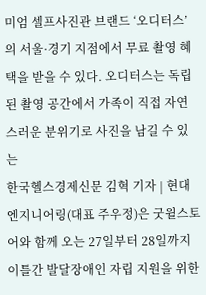미엄 셀프사진관 브랜드 ‘오디터스’의 서울·경기 지점에서 무료 촬영 혜택을 받을 수 있다. 오디터스는 독립된 촬영 공간에서 가족이 직접 자연스러운 분위기로 사진을 남길 수 있는
한국헬스경제신문 김혁 기자 | 현대엔지니어링(대표 주우정)은 굿윌스토어와 함께 오는 27일부터 28일까지 이틀간 발달장애인 자립 지원을 위한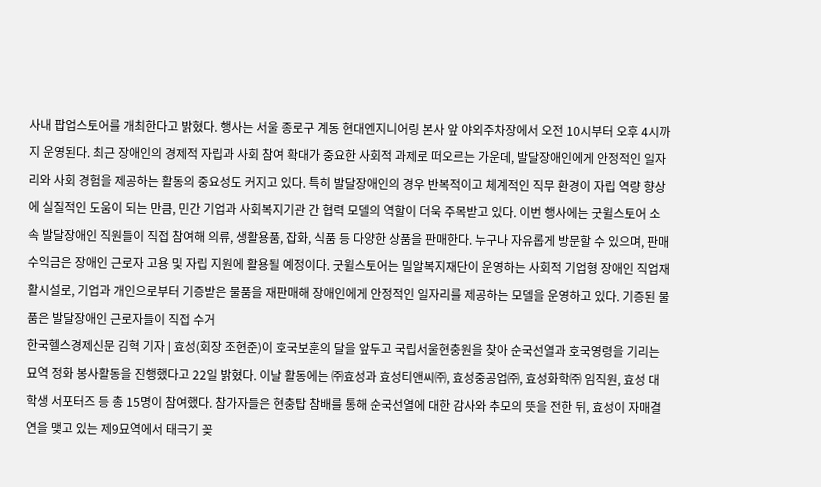사내 팝업스토어를 개최한다고 밝혔다. 행사는 서울 종로구 계동 현대엔지니어링 본사 앞 야외주차장에서 오전 10시부터 오후 4시까지 운영된다. 최근 장애인의 경제적 자립과 사회 참여 확대가 중요한 사회적 과제로 떠오르는 가운데, 발달장애인에게 안정적인 일자리와 사회 경험을 제공하는 활동의 중요성도 커지고 있다. 특히 발달장애인의 경우 반복적이고 체계적인 직무 환경이 자립 역량 향상에 실질적인 도움이 되는 만큼, 민간 기업과 사회복지기관 간 협력 모델의 역할이 더욱 주목받고 있다. 이번 행사에는 굿윌스토어 소속 발달장애인 직원들이 직접 참여해 의류, 생활용품, 잡화, 식품 등 다양한 상품을 판매한다. 누구나 자유롭게 방문할 수 있으며, 판매 수익금은 장애인 근로자 고용 및 자립 지원에 활용될 예정이다. 굿윌스토어는 밀알복지재단이 운영하는 사회적 기업형 장애인 직업재활시설로, 기업과 개인으로부터 기증받은 물품을 재판매해 장애인에게 안정적인 일자리를 제공하는 모델을 운영하고 있다. 기증된 물품은 발달장애인 근로자들이 직접 수거
한국헬스경제신문 김혁 기자 | 효성(회장 조현준)이 호국보훈의 달을 앞두고 국립서울현충원을 찾아 순국선열과 호국영령을 기리는 묘역 정화 봉사활동을 진행했다고 22일 밝혔다. 이날 활동에는 ㈜효성과 효성티앤씨㈜, 효성중공업㈜, 효성화학㈜ 임직원, 효성 대학생 서포터즈 등 총 15명이 참여했다. 참가자들은 현충탑 참배를 통해 순국선열에 대한 감사와 추모의 뜻을 전한 뒤, 효성이 자매결연을 맺고 있는 제9묘역에서 태극기 꽂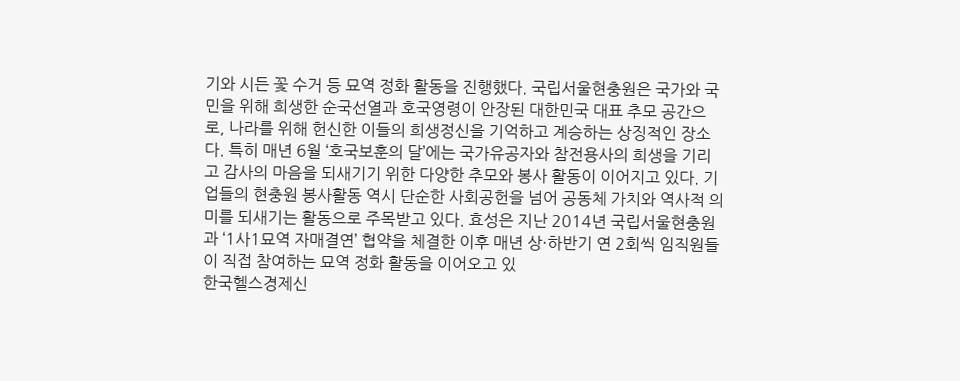기와 시든 꽃 수거 등 묘역 정화 활동을 진행했다. 국립서울현충원은 국가와 국민을 위해 희생한 순국선열과 호국영령이 안장된 대한민국 대표 추모 공간으로, 나라를 위해 헌신한 이들의 희생정신을 기억하고 계승하는 상징적인 장소다. 특히 매년 6월 ‘호국보훈의 달’에는 국가유공자와 참전용사의 희생을 기리고 감사의 마음을 되새기기 위한 다양한 추모와 봉사 활동이 이어지고 있다. 기업들의 현충원 봉사활동 역시 단순한 사회공헌을 넘어 공동체 가치와 역사적 의미를 되새기는 활동으로 주목받고 있다. 효성은 지난 2014년 국립서울현충원과 ‘1사1묘역 자매결연’ 협약을 체결한 이후 매년 상·하반기 연 2회씩 임직원들이 직접 참여하는 묘역 정화 활동을 이어오고 있
한국헬스경제신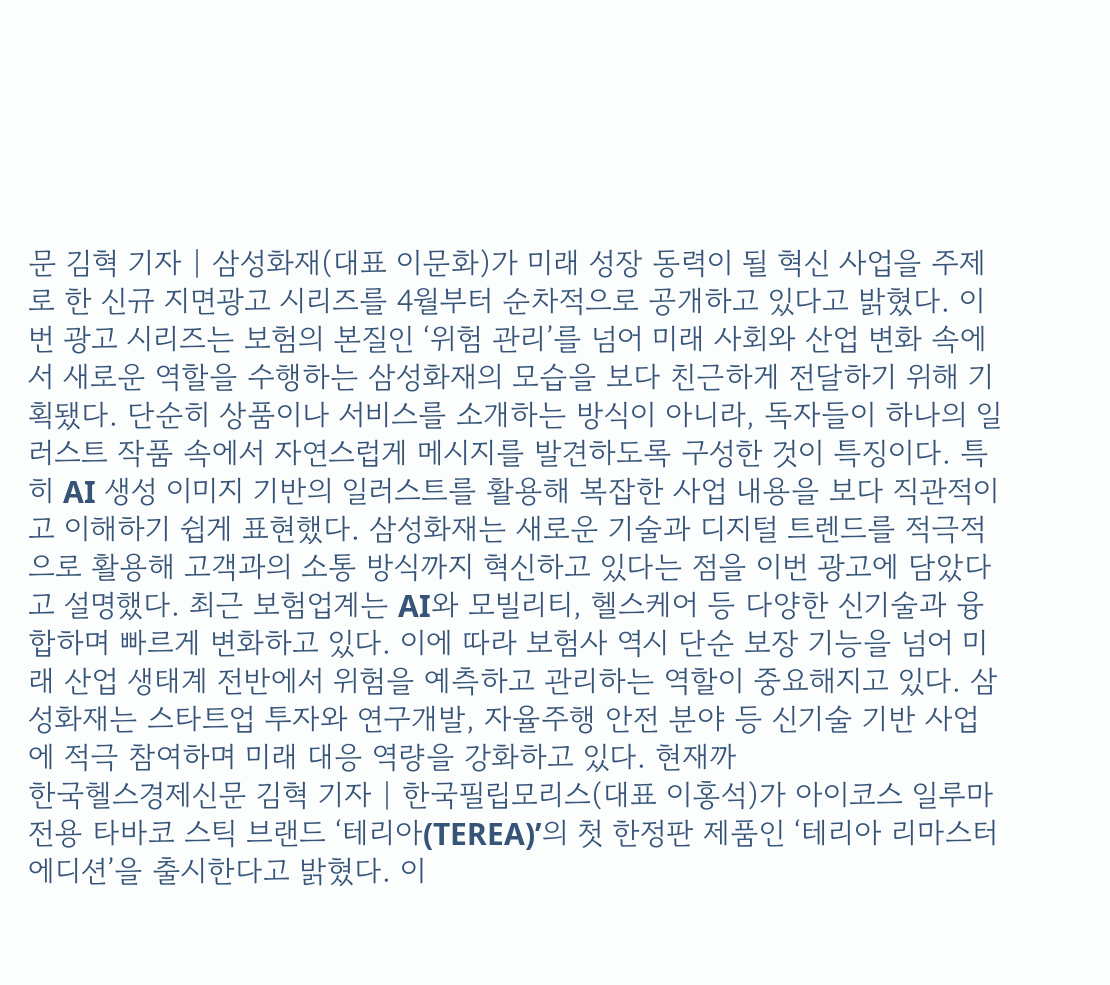문 김혁 기자 | 삼성화재(대표 이문화)가 미래 성장 동력이 될 혁신 사업을 주제로 한 신규 지면광고 시리즈를 4월부터 순차적으로 공개하고 있다고 밝혔다. 이번 광고 시리즈는 보험의 본질인 ‘위험 관리’를 넘어 미래 사회와 산업 변화 속에서 새로운 역할을 수행하는 삼성화재의 모습을 보다 친근하게 전달하기 위해 기획됐다. 단순히 상품이나 서비스를 소개하는 방식이 아니라, 독자들이 하나의 일러스트 작품 속에서 자연스럽게 메시지를 발견하도록 구성한 것이 특징이다. 특히 AI 생성 이미지 기반의 일러스트를 활용해 복잡한 사업 내용을 보다 직관적이고 이해하기 쉽게 표현했다. 삼성화재는 새로운 기술과 디지털 트렌드를 적극적으로 활용해 고객과의 소통 방식까지 혁신하고 있다는 점을 이번 광고에 담았다고 설명했다. 최근 보험업계는 AI와 모빌리티, 헬스케어 등 다양한 신기술과 융합하며 빠르게 변화하고 있다. 이에 따라 보험사 역시 단순 보장 기능을 넘어 미래 산업 생태계 전반에서 위험을 예측하고 관리하는 역할이 중요해지고 있다. 삼성화재는 스타트업 투자와 연구개발, 자율주행 안전 분야 등 신기술 기반 사업에 적극 참여하며 미래 대응 역량을 강화하고 있다. 현재까
한국헬스경제신문 김혁 기자 | 한국필립모리스(대표 이홍석)가 아이코스 일루마 전용 타바코 스틱 브랜드 ‘테리아(TEREA)’의 첫 한정판 제품인 ‘테리아 리마스터 에디션’을 출시한다고 밝혔다. 이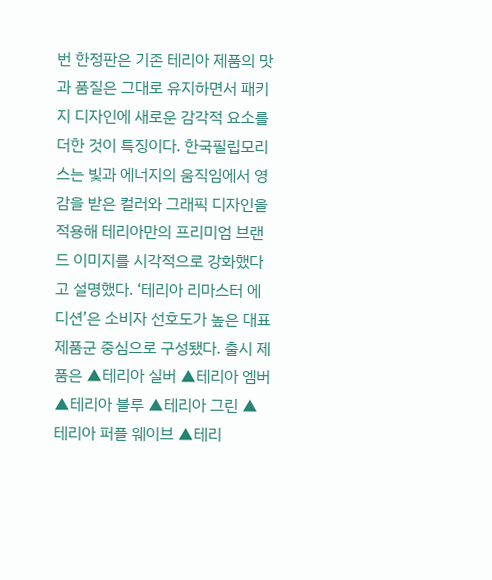번 한정판은 기존 테리아 제품의 맛과 품질은 그대로 유지하면서 패키지 디자인에 새로운 감각적 요소를 더한 것이 특징이다. 한국필립모리스는 빛과 에너지의 움직임에서 영감을 받은 컬러와 그래픽 디자인을 적용해 테리아만의 프리미엄 브랜드 이미지를 시각적으로 강화했다고 설명했다. ‘테리아 리마스터 에디션’은 소비자 선호도가 높은 대표 제품군 중심으로 구성됐다. 출시 제품은 ▲테리아 실버 ▲테리아 엠버 ▲테리아 블루 ▲테리아 그린 ▲테리아 퍼플 웨이브 ▲테리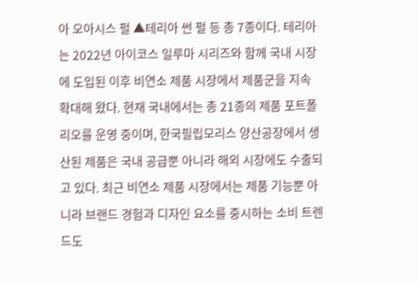아 오아시스 펄 ▲테리아 썬 펄 등 총 7종이다. 테리아는 2022년 아이코스 일루마 시리즈와 함께 국내 시장에 도입된 이후 비연소 제품 시장에서 제품군을 지속 확대해 왔다. 현재 국내에서는 총 21종의 제품 포트폴리오를 운영 중이며, 한국필립모리스 양산공장에서 생산된 제품은 국내 공급뿐 아니라 해외 시장에도 수출되고 있다. 최근 비연소 제품 시장에서는 제품 기능뿐 아니라 브랜드 경험과 디자인 요소를 중시하는 소비 트렌드도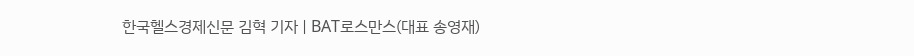한국헬스경제신문 김혁 기자 | BAT로스만스(대표 송영재)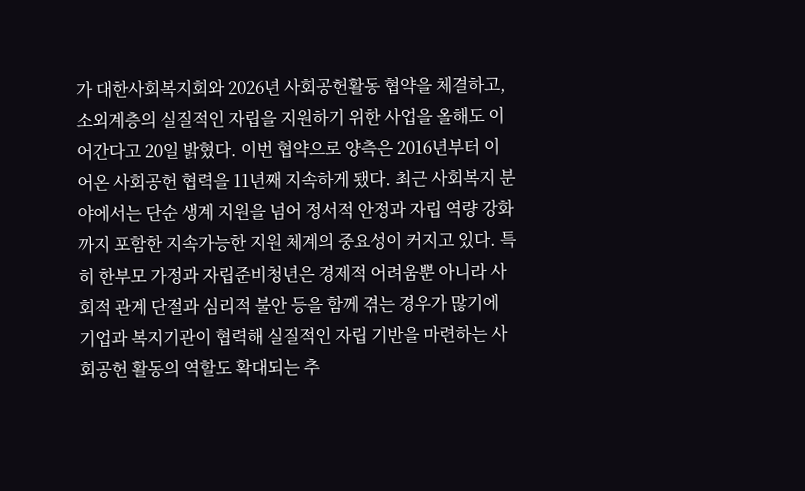가 대한사회복지회와 2026년 사회공헌활동 협약을 체결하고, 소외계층의 실질적인 자립을 지원하기 위한 사업을 올해도 이어간다고 20일 밝혔다. 이번 협약으로 양측은 2016년부터 이어온 사회공헌 협력을 11년째 지속하게 됐다. 최근 사회복지 분야에서는 단순 생계 지원을 넘어 정서적 안정과 자립 역량 강화까지 포함한 지속가능한 지원 체계의 중요성이 커지고 있다. 특히 한부모 가정과 자립준비청년은 경제적 어려움뿐 아니라 사회적 관계 단절과 심리적 불안 등을 함께 겪는 경우가 많기에 기업과 복지기관이 협력해 실질적인 자립 기반을 마련하는 사회공헌 활동의 역할도 확대되는 추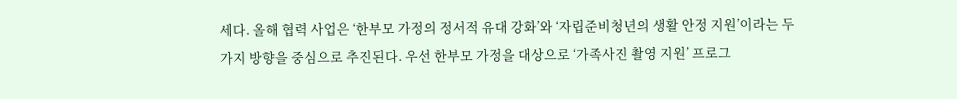세다. 올해 협력 사업은 ‘한부모 가정의 정서적 유대 강화’와 ‘자립준비청년의 생활 안정 지원’이라는 두 가지 방향을 중심으로 추진된다. 우선 한부모 가정을 대상으로 ‘가족사진 촬영 지원’ 프로그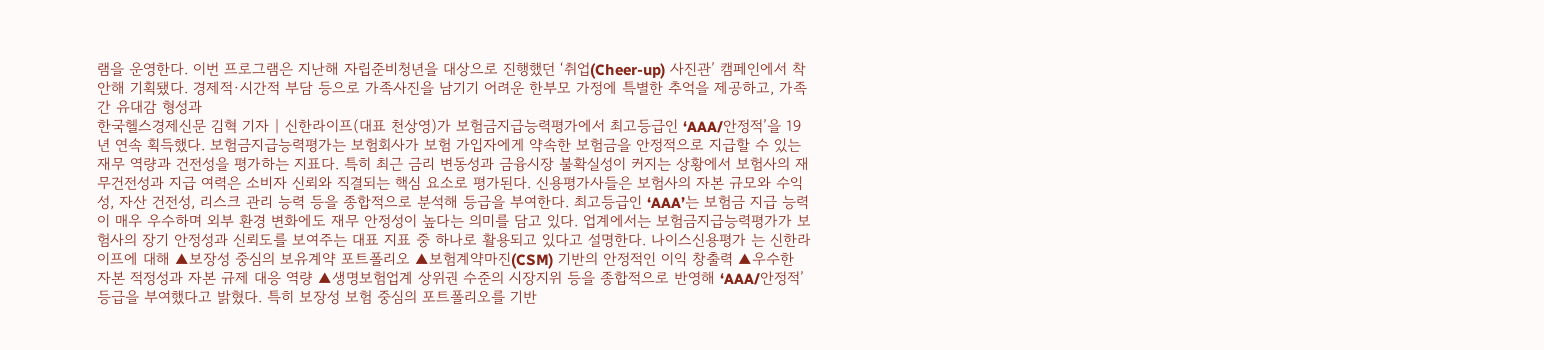램을 운영한다. 이번 프로그램은 지난해 자립준비청년을 대상으로 진행했던 ‘취업(Cheer-up) 사진관’ 캠페인에서 착안해 기획됐다. 경제적·시간적 부담 등으로 가족사진을 남기기 어려운 한부모 가정에 특별한 추억을 제공하고, 가족 간 유대감 형성과
한국헬스경제신문 김혁 기자 | 신한라이프(대표 천상영)가 보험금지급능력평가에서 최고등급인 ‘AAA/안정적’을 19년 연속 획득했다. 보험금지급능력평가는 보험회사가 보험 가입자에게 약속한 보험금을 안정적으로 지급할 수 있는 재무 역량과 건전성을 평가하는 지표다. 특히 최근 금리 변동성과 금융시장 불확실성이 커지는 상황에서 보험사의 재무건전성과 지급 여력은 소비자 신뢰와 직결되는 핵심 요소로 평가된다. 신용평가사들은 보험사의 자본 규모와 수익성, 자산 건전성, 리스크 관리 능력 등을 종합적으로 분석해 등급을 부여한다. 최고등급인 ‘AAA’는 보험금 지급 능력이 매우 우수하며 외부 환경 변화에도 재무 안정성이 높다는 의미를 담고 있다. 업계에서는 보험금지급능력평가가 보험사의 장기 안정성과 신뢰도를 보여주는 대표 지표 중 하나로 활용되고 있다고 설명한다. 나이스신용평가 는 신한라이프에 대해 ▲보장성 중심의 보유계약 포트폴리오 ▲보험계약마진(CSM) 기반의 안정적인 이익 창출력 ▲우수한 자본 적정성과 자본 규제 대응 역량 ▲생명보험업계 상위권 수준의 시장지위 등을 종합적으로 반영해 ‘AAA/안정적’ 등급을 부여했다고 밝혔다. 특히 보장성 보험 중심의 포트폴리오를 기반